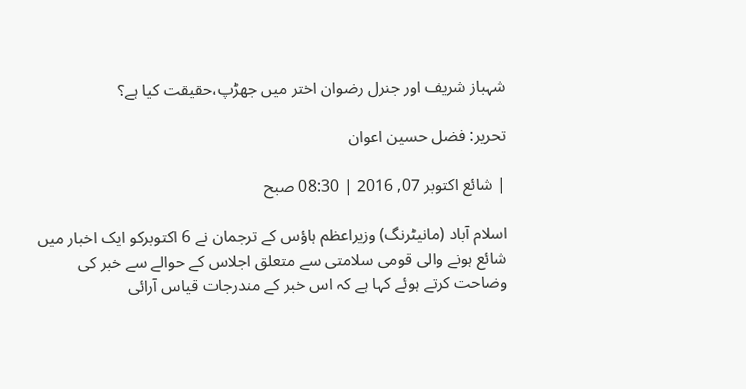شہباز شریف اور جنرل رضوان اختر میں جھڑپ،حقیقت کیا ہے؟

تحریر: فضل حسین اعوان

| شائع اکتوبر 07, 2016 | 08:30 صبح

اسلام آباد (مانیٹرنگ) وزیراعظم ہاؤس کے ترجمان نے 6 اکتوبرکو ایک اخبار میں شائع ہونے والی قومی سلامتی سے متعلق اجلاس کے حوالے سے خبر کی وضاحت کرتے ہوئے کہا ہے کہ اس خبر کے مندرجات قیاس آرائی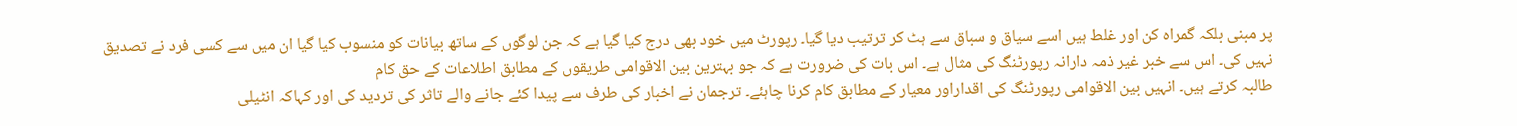پر مبنی بلکہ گمراہ کن اور غلط ہیں اسے سیاق و سباق سے ہٹ کر ترتیب دیا گیا۔ رپورٹ میں خود بھی درج کیا گیا ہے کہ جن لوگوں کے ساتھ بیانات کو منسوب کیا گیا ان میں سے کسی فرد نے تصدیق نہیں کی۔ اس سے خبر غیر ذمہ دارانہ رپورٹنگ کی مثال ہے۔ اس بات کی ضرورت ہے کہ جو بہترین بین الاقوامی طریقوں کے مطابق اطلاعات کے حق کام
طالبہ کرتے ہیں۔ انہیں بین الاقوامی رپورٹنگ کی اقداراور معیار کے مطابق کام کرنا چاہئے۔ ترجمان نے اخبار کی طرف سے پیدا کئے جانے والے تاثر کی تردید کی اور کہاکہ انٹیلی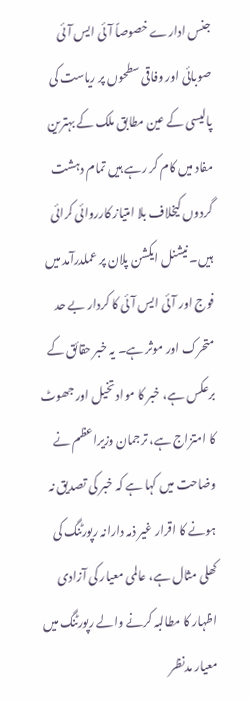جنس ادارے خصوصاً آئی ایس آئی صوبائی اور وفاقی سطحوں پر ریاست کی پالیسی کے عین مطابق ملک کے بہترین مفاد میں کام کر رہے ہیں تمام دہشت گردوں کیخلاف بلا امتیاز کارروائی کرائی ہیں۔ نیشنل ایکشن پلان پر عملدرآمد میں فوج اور آئی ایس آئی کا کردار بے حد متحرک اور موثر ہے۔ یہ خبر حقائق کے برعکس ہے، خبر کا مواد تخیل اور جھوٹ کا امتزاج ہے، ترجمان وزیراعظم نے وضاحت میں کہا ہے کہ خبر کی تصدیق نہ ہونے کا اقرار غیر ذمہ دارانہ رپورٹنگ کی کھلی مثال ہے، عالمی معیار کی آزادی اظہار کا مطالبہ کرنے والے رپورٹنگ میں معیار مدنظر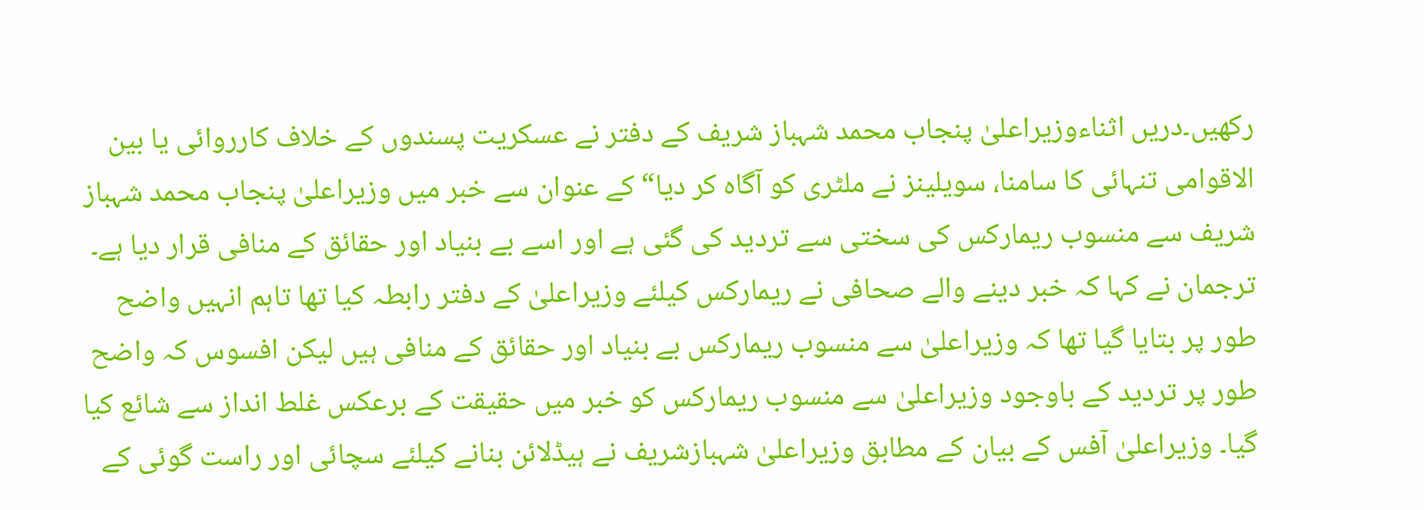رکھیں۔دریں اثناءوزیراعلیٰ پنجاب محمد شہباز شریف کے دفتر نے عسکریت پسندوں کے خلاف کارروائی یا بین الاقوامی تنہائی کا سامنا، سویلینز نے ملٹری کو آگاہ کر دیا“ کے عنوان سے خبر میں وزیراعلیٰ پنجاب محمد شہباز شریف سے منسوب ریمارکس کی سختی سے تردید کی گئی ہے اور اسے بے بنیاد اور حقائق کے منافی قرار دیا ہے۔ ترجمان نے کہا کہ خبر دینے والے صحافی نے ریمارکس کیلئے وزیراعلیٰ کے دفتر رابطہ کیا تھا تاہم انہیں واضح طور پر بتایا گیا تھا کہ وزیراعلیٰ سے منسوب ریمارکس بے بنیاد اور حقائق کے منافی ہیں لیکن افسوس کہ واضح طور پر تردید کے باوجود وزیراعلیٰ سے منسوب ریمارکس کو خبر میں حقیقت کے برعکس غلط انداز سے شائع کیا گیا۔ وزیراعلیٰ آفس کے بیان کے مطابق وزیراعلیٰ شہبازشریف نے ہیڈلائن بنانے کیلئے سچائی اور راست گوئی کے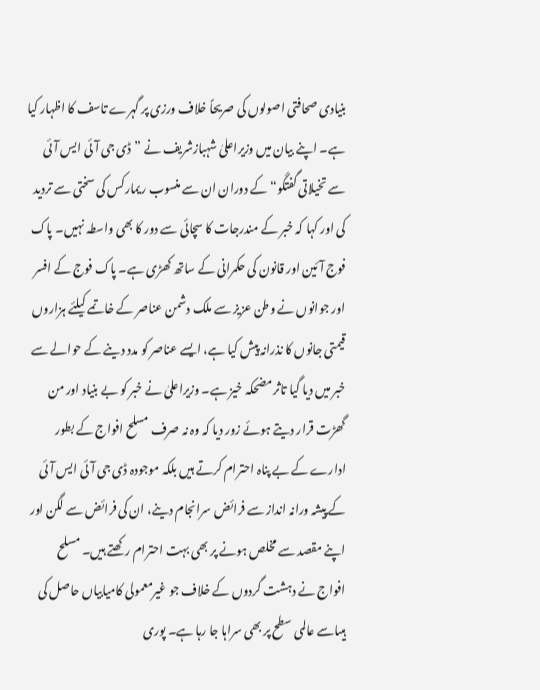بنیادی صحافتی اصولوں کی صریحاً خلاف ورزی پر گہرے تاسف کا اظہار کیا ہے۔ اپنے بیان میں وزیراعلیٰ شہبازشریف نے ”ڈی جی آئی ایس آئی سے تخیلاتی گفتگو“ کے دوران ان سے منسوب ریمارکس کی سختی سے تردید کی اور کہا کہ خبر کے مندرجات کا سچائی سے دور کا بھی واسطہ نہیں۔ پاک فوج آئین اور قانون کی حکمرانی کے ساتھ کھڑی ہے۔ پاک فوج کے افسر اور جوانوں نے وطن عزیز سے ملک دشمن عناصر کے خاتمے کیلئے ہزاروں قیمتی جانوں کا نذرانہ پیش کیا ہے، ایسے عناصر کو مدد دینے کے حوالے سے خبر میں دیا گیا تاثر مضحکہ خیز ہے۔ وزیراعلیٰ نے خبر کو بے بنیاد اور من گھڑت قرار دیتے ہوئے زور دیا کہ وہ نہ صرف مسلح افواج کے بطور ادارے کے بے پناہ احترام کرتے ہیں بلکہ موجودہ ڈی جی آئی ایس آئی کے پیشہ ورانہ انداز سے فرائض سرانجام دینے، ان کی فرائض سے لگن اور اپنے مقصد سے مخلص ہونے پر بھی بہت احترام رکھتے ہیں۔ مسلح افواج نے دہشت گردوں کے خلاف جو غیرمعمولی کامیابیاں حاصل کی ہیںاسے عالمی سطح پر بھی سراہا جا رہا ہے۔ پوری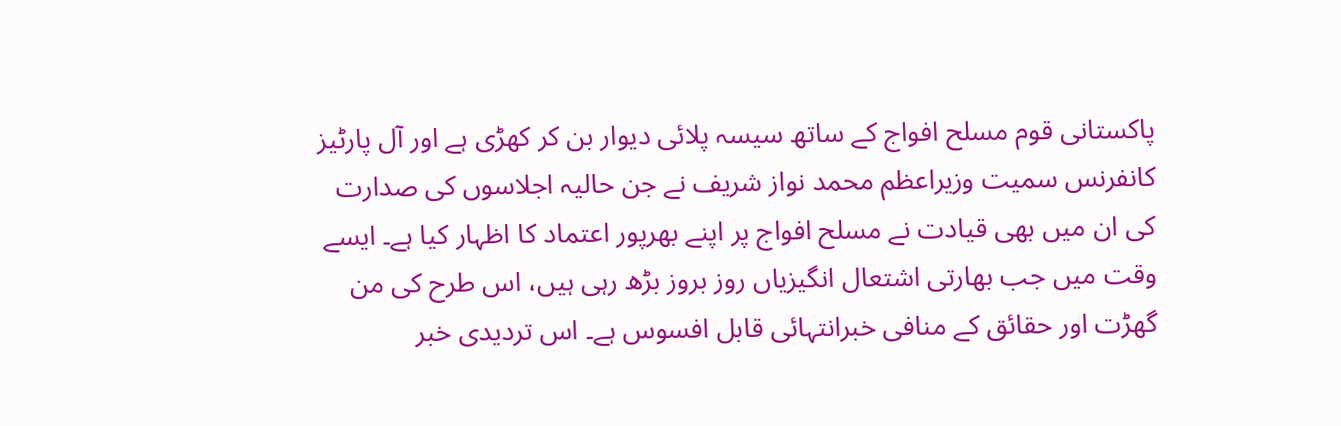پاکستانی قوم مسلح افواج کے ساتھ سیسہ پلائی دیوار بن کر کھڑی ہے اور آل پارٹیز کانفرنس سمیت وزیراعظم محمد نواز شریف نے جن حالیہ اجلاسوں کی صدارت کی ان میں بھی قیادت نے مسلح افواج پر اپنے بھرپور اعتماد کا اظہار کیا ہے۔ ایسے وقت میں جب بھارتی اشتعال انگیزیاں روز بروز بڑھ رہی ہیں، اس طرح کی من گھڑت اور حقائق کے منافی خبرانتہائی قابل افسوس ہے۔ اس تردیدی خبر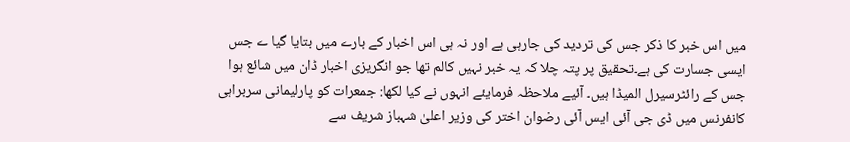میں اس خبر کا ذکر جس کی تردید کی جارہی ہے اور نہ ہی اس اخبار کے بارے میں بتایا گیا ے جس ایسی جسارت کی ہے۔تحقیق پر پتہ چلا کہ یہ خبر نہیں کالم تھا جو انگریزی اخبار ڈان میں شائع ہوا جس کے رائٹرسیرل المیڈا ہیں۔ آئیے ملاحظہ فرمایئے انہوں نے کیا لکھا: جمعرات کو پارلیمانی سربراہی کانفرنس میں ڈی جی آئی ایس آئی رضوان اختر کی وزیر اعلیٰ شہباز شریف سے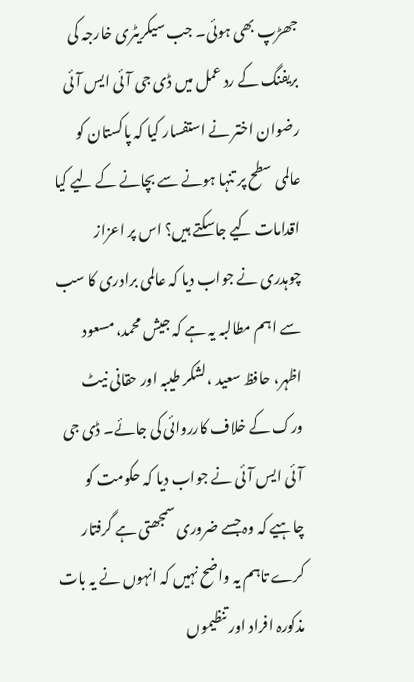جھڑپ بھی ہوئی۔ جب سیکریٹری خارجہ کی بریفنگ کے رد عمل میں ڈی جی آئی ایس آئی رضوان اختر نے استفسار کیا کہ پاکستان کو عالمی سطح پر تنہا ہونے سے بچانے کے لیے کیا اقدامات کیے جاسکتے ہیں؟ اس پر اعزاز چوہدری نے جواب دیا کہ عالمی برادری کا سب سے اہم مطالبہ یہ ہے کہ جیش محمد، مسعود اظہر، حافظ سعید ،لشکر طیبہ اور حقانی نیٹ ورک کے خلاف کارروائی کی جائے۔ ڈی جی آئی ایس آئی نے جواب دیا کہ حکومت کو چاہیے کہ وہ جسے ضروری سمجھتی ہے گرفتار کرے تاہم یہ واضح نہیں کہ انہوں نے یہ بات مذکورہ افراد اور تنظیموں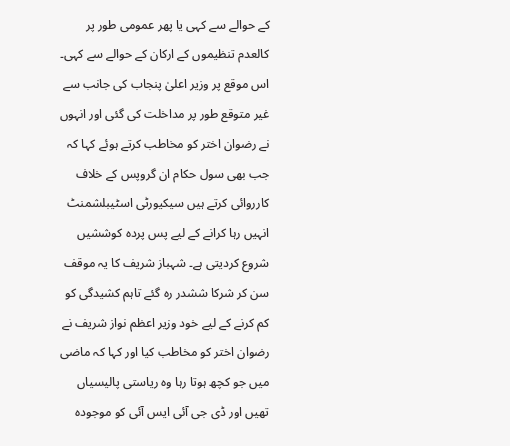کے حوالے سے کہی یا پھر عمومی طور پر کالعدم تنظیموں کے ارکان کے حوالے سے کہی۔ اس موقع پر وزیر اعلیٰ پنجاب کی جانب سے غیر متوقع طور پر مداخلت کی گئی اور انہوں نے رضوان اختر کو مخاطب کرتے ہوئے کہا کہ جب بھی سول حکام ان گروپس کے خلاف کارروائی کرتے ہیں سیکیورٹی اسٹیبلشمنٹ انہیں رہا کرانے کے لیے پس پردہ کوششیں شروع کردیتی ہے۔ شہباز شریف کا یہ موقف سن کر شرکا ششدر رہ گئے تاہم کشیدگی کو کم کرنے کے لیے خود وزیر اعظم نواز شریف نے رضوان اختر کو مخاطب کیا اور کہا کہ ماضی میں جو کچھ ہوتا رہا وہ ریاستی پالیسیاں تھیں اور ڈی جی آئی ایس آئی کو موجودہ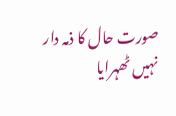صورت حال کا ذمہ دار نہیں ٹھہرایا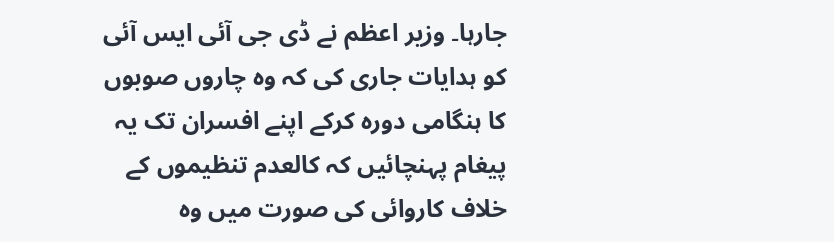جارہا۔ وزیر اعظم نے ڈی جی آئی ایس آئی کو ہدایات جاری کی کہ وہ چاروں صوبوں کا ہنگامی دورہ کرکے اپنے افسران تک یہ پیغام پہنچائیں کہ کالعدم تنظیموں کے خلاف کاروائی کی صورت میں وہ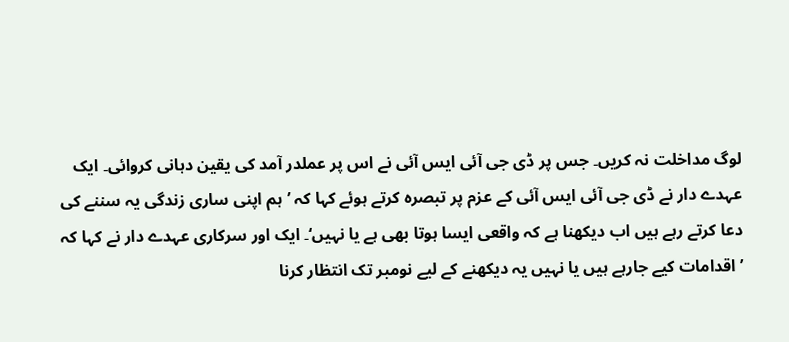لوگ مداخلت نہ کریں۔ جس پر ڈی جی آئی ایس آئی نے اس پر عملدر آمد کی یقین دہانی کروائی۔ ایک عہدے دار نے ڈی جی آئی ایس آئی کے عزم پر تبصرہ کرتے ہوئے کہا کہ ’ہم اپنی ساری زندگی یہ سننے کی دعا کرتے رہے ہیں اب دیکھنا ہے کہ واقعی ایسا ہوتا بھی ہے یا نہیں‘۔ ایک اور سرکاری عہدے دار نے کہا کہ ’اقدامات کیے جارہے ہیں یا نہیں یہ دیکھنے کے لیے نومبر تک انتظار کرنا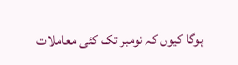ہوگا کیوں کہ نومبر تک کئی معاملات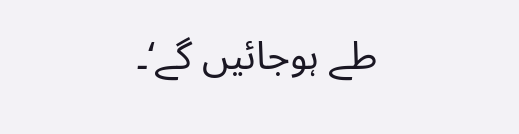طے ہوجائیں گے‘۔